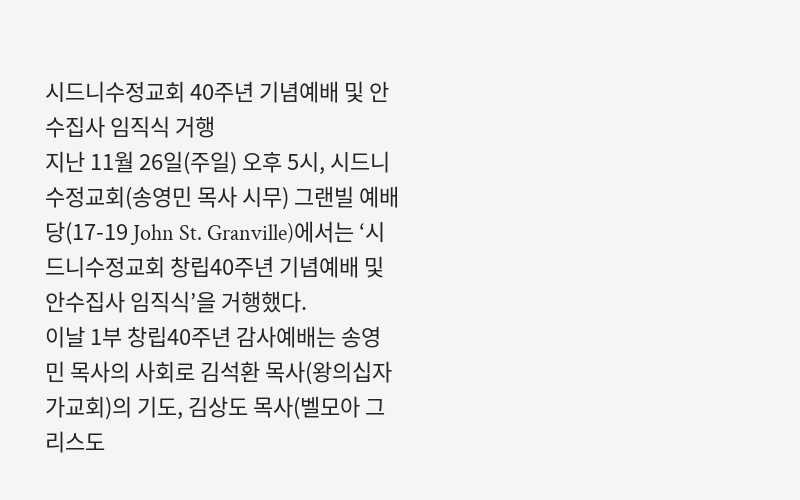시드니수정교회 40주년 기념예배 및 안수집사 임직식 거행
지난 11월 26일(주일) 오후 5시, 시드니수정교회(송영민 목사 시무) 그랜빌 예배당(17-19 John St. Granville)에서는 ‘시드니수정교회 창립40주년 기념예배 및 안수집사 임직식’을 거행했다.
이날 1부 창립40주년 감사예배는 송영민 목사의 사회로 김석환 목사(왕의십자가교회)의 기도, 김상도 목사(벨모아 그리스도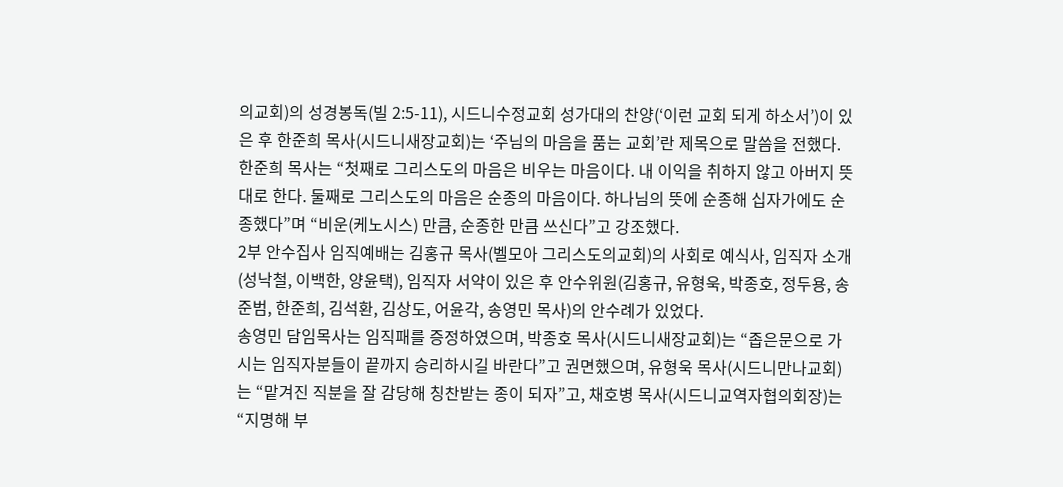의교회)의 성경봉독(빌 2:5-11), 시드니수정교회 성가대의 찬양(‘이런 교회 되게 하소서’)이 있은 후 한준희 목사(시드니새장교회)는 ‘주님의 마음을 품는 교회’란 제목으로 말씀을 전했다.
한준희 목사는 “첫째로 그리스도의 마음은 비우는 마음이다. 내 이익을 취하지 않고 아버지 뜻대로 한다. 둘째로 그리스도의 마음은 순종의 마음이다. 하나님의 뜻에 순종해 십자가에도 순종했다”며 “비운(케노시스) 만큼, 순종한 만큼 쓰신다”고 강조했다.
2부 안수집사 임직예배는 김홍규 목사(벨모아 그리스도의교회)의 사회로 예식사, 임직자 소개(성낙철, 이백한, 양윤택), 임직자 서약이 있은 후 안수위원(김홍규, 유형욱, 박종호, 정두용, 송준범, 한준희, 김석환, 김상도, 어윤각, 송영민 목사)의 안수례가 있었다.
송영민 담임목사는 임직패를 증정하였으며, 박종호 목사(시드니새장교회)는 “좁은문으로 가시는 임직자분들이 끝까지 승리하시길 바란다”고 권면했으며, 유형욱 목사(시드니만나교회)는 “맡겨진 직분을 잘 감당해 칭찬받는 종이 되자”고, 채호병 목사(시드니교역자협의회장)는 “지명해 부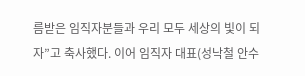름받은 임직자분들과 우리 모두 세상의 빛이 되자”고 축사했다. 이어 임직자 대표(성낙철 안수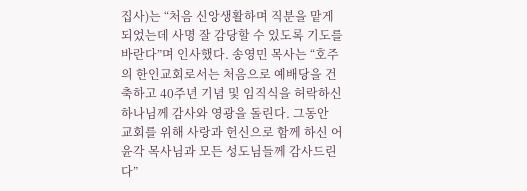집사)는 “처음 신앙생활하며 직분을 맡게 되었는데 사명 잘 감당할 수 있도록 기도를 바란다”며 인사했다. 송영민 목사는 “호주의 한인교회로서는 처음으로 예배당을 건축하고 40주년 기념 및 임직식을 허락하신 하나님께 감사와 영광을 돌린다. 그동안 교회를 위해 사랑과 헌신으로 함께 하신 어윤각 목사님과 모든 성도님들께 감사드린다”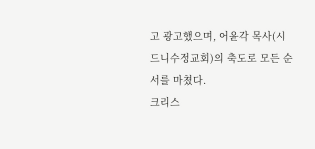고 광고했으며, 어윤각 목사(시드니수정교회)의 축도로 모든 순서를 마쳤다.
크리스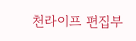천라이프 편집부